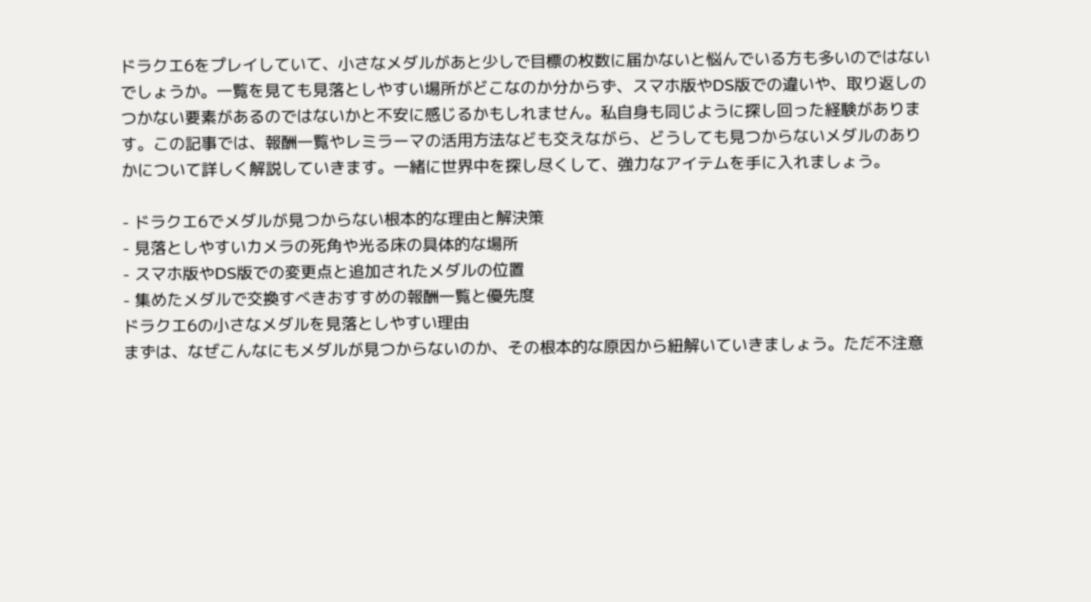ドラクエ6をプレイしていて、小さなメダルがあと少しで目標の枚数に届かないと悩んでいる方も多いのではないでしょうか。一覧を見ても見落としやすい場所がどこなのか分からず、スマホ版やDS版での違いや、取り返しのつかない要素があるのではないかと不安に感じるかもしれません。私自身も同じように探し回った経験があります。この記事では、報酬一覧やレミラーマの活用方法なども交えながら、どうしても見つからないメダルのありかについて詳しく解説していきます。一緒に世界中を探し尽くして、強力なアイテムを手に入れましょう。

- ドラクエ6でメダルが見つからない根本的な理由と解決策
- 見落としやすいカメラの死角や光る床の具体的な場所
- スマホ版やDS版での変更点と追加されたメダルの位置
- 集めたメダルで交換すべきおすすめの報酬一覧と優先度
ドラクエ6の小さなメダルを見落としやすい理由
まずは、なぜこんなにもメダルが見つからないのか、その根本的な原因から紐解いていきましょう。ただ不注意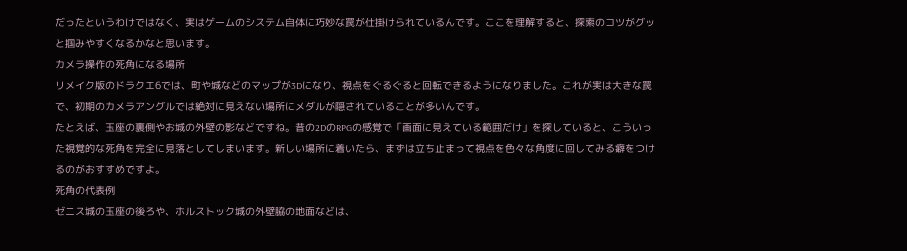だったというわけではなく、実はゲームのシステム自体に巧妙な罠が仕掛けられているんです。ここを理解すると、探索のコツがグッと掴みやすくなるかなと思います。
カメラ操作の死角になる場所
リメイク版のドラクエ6では、町や城などのマップが3Dになり、視点をぐるぐると回転できるようになりました。これが実は大きな罠で、初期のカメラアングルでは絶対に見えない場所にメダルが隠されていることが多いんです。
たとえば、玉座の裏側やお城の外壁の影などですね。昔の2DのRPGの感覚で「画面に見えている範囲だけ」を探していると、こういった視覚的な死角を完全に見落としてしまいます。新しい場所に着いたら、まずは立ち止まって視点を色々な角度に回してみる癖をつけるのがおすすめですよ。
死角の代表例
ゼニス城の玉座の後ろや、ホルストック城の外壁脇の地面などは、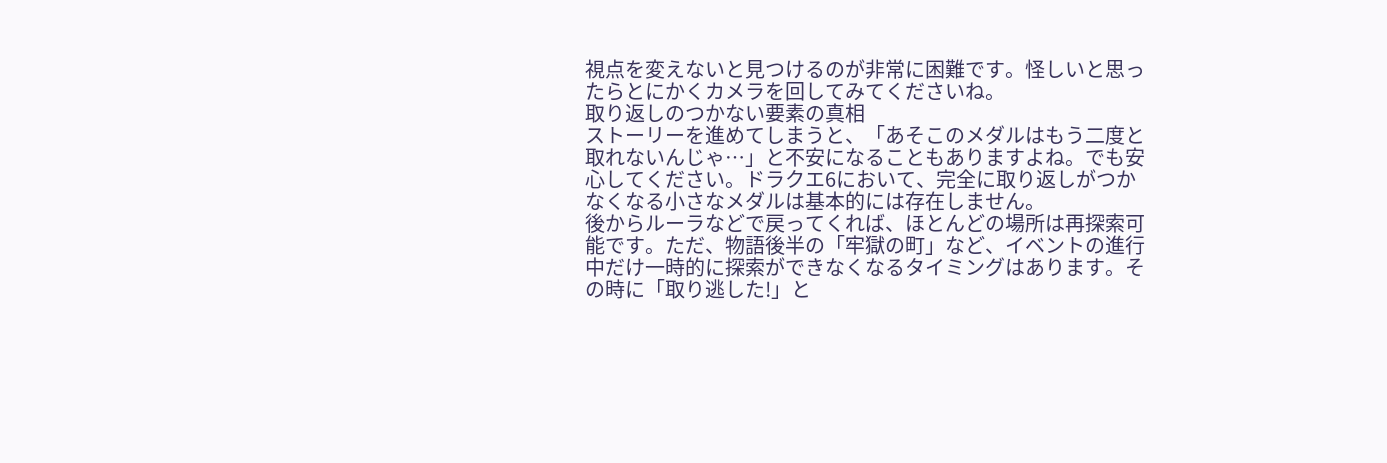視点を変えないと見つけるのが非常に困難です。怪しいと思ったらとにかくカメラを回してみてくださいね。
取り返しのつかない要素の真相
ストーリーを進めてしまうと、「あそこのメダルはもう二度と取れないんじゃ…」と不安になることもありますよね。でも安心してください。ドラクエ6において、完全に取り返しがつかなくなる小さなメダルは基本的には存在しません。
後からルーラなどで戻ってくれば、ほとんどの場所は再探索可能です。ただ、物語後半の「牢獄の町」など、イベントの進行中だけ一時的に探索ができなくなるタイミングはあります。その時に「取り逃した!」と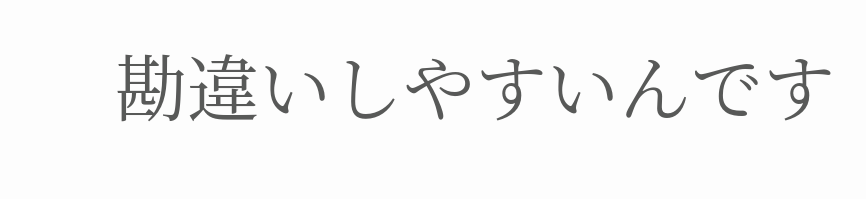勘違いしやすいんです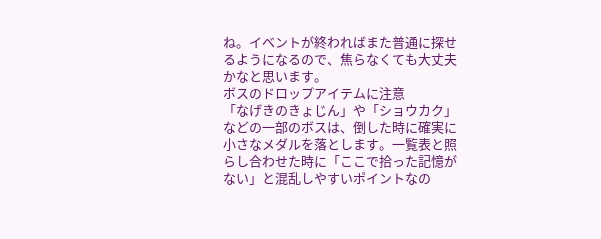ね。イベントが終わればまた普通に探せるようになるので、焦らなくても大丈夫かなと思います。
ボスのドロップアイテムに注意
「なげきのきょじん」や「ショウカク」などの一部のボスは、倒した時に確実に小さなメダルを落とします。一覧表と照らし合わせた時に「ここで拾った記憶がない」と混乱しやすいポイントなの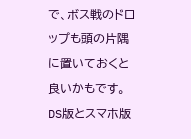で、ボス戦のドロップも頭の片隅に置いておくと良いかもです。
DS版とスマホ版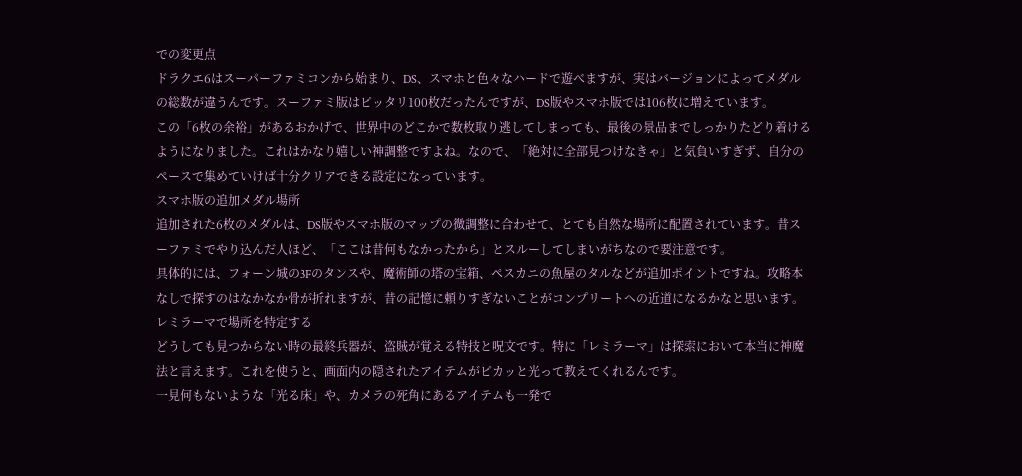での変更点
ドラクエ6はスーパーファミコンから始まり、DS、スマホと色々なハードで遊べますが、実はバージョンによってメダルの総数が違うんです。スーファミ版はピッタリ100枚だったんですが、DS版やスマホ版では106枚に増えています。
この「6枚の余裕」があるおかげで、世界中のどこかで数枚取り逃してしまっても、最後の景品までしっかりたどり着けるようになりました。これはかなり嬉しい神調整ですよね。なので、「絶対に全部見つけなきゃ」と気負いすぎず、自分のペースで集めていけば十分クリアできる設定になっています。
スマホ版の追加メダル場所
追加された6枚のメダルは、DS版やスマホ版のマップの微調整に合わせて、とても自然な場所に配置されています。昔スーファミでやり込んだ人ほど、「ここは昔何もなかったから」とスルーしてしまいがちなので要注意です。
具体的には、フォーン城の3Fのタンスや、魔術師の塔の宝箱、ペスカニの魚屋のタルなどが追加ポイントですね。攻略本なしで探すのはなかなか骨が折れますが、昔の記憶に頼りすぎないことがコンプリートへの近道になるかなと思います。
レミラーマで場所を特定する
どうしても見つからない時の最終兵器が、盗賊が覚える特技と呪文です。特に「レミラーマ」は探索において本当に神魔法と言えます。これを使うと、画面内の隠されたアイテムがピカッと光って教えてくれるんです。
一見何もないような「光る床」や、カメラの死角にあるアイテムも一発で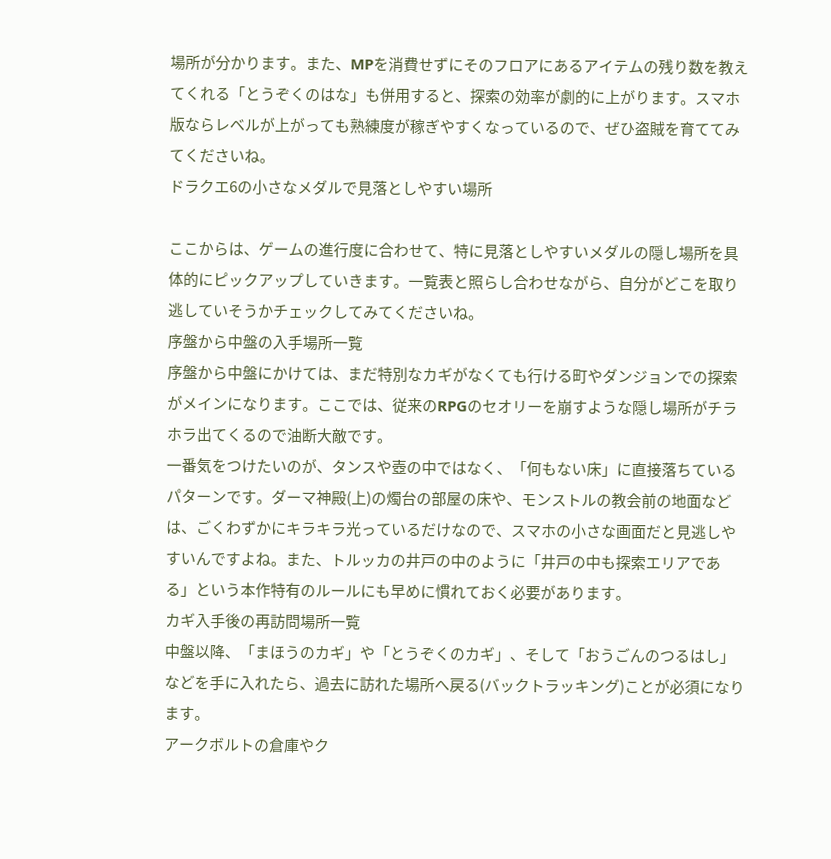場所が分かります。また、MPを消費せずにそのフロアにあるアイテムの残り数を教えてくれる「とうぞくのはな」も併用すると、探索の効率が劇的に上がります。スマホ版ならレベルが上がっても熟練度が稼ぎやすくなっているので、ぜひ盗賊を育ててみてくださいね。
ドラクエ6の小さなメダルで見落としやすい場所

ここからは、ゲームの進行度に合わせて、特に見落としやすいメダルの隠し場所を具体的にピックアップしていきます。一覧表と照らし合わせながら、自分がどこを取り逃していそうかチェックしてみてくださいね。
序盤から中盤の入手場所一覧
序盤から中盤にかけては、まだ特別なカギがなくても行ける町やダンジョンでの探索がメインになります。ここでは、従来のRPGのセオリーを崩すような隠し場所がチラホラ出てくるので油断大敵です。
一番気をつけたいのが、タンスや壺の中ではなく、「何もない床」に直接落ちているパターンです。ダーマ神殿(上)の燭台の部屋の床や、モンストルの教会前の地面などは、ごくわずかにキラキラ光っているだけなので、スマホの小さな画面だと見逃しやすいんですよね。また、トルッカの井戸の中のように「井戸の中も探索エリアである」という本作特有のルールにも早めに慣れておく必要があります。
カギ入手後の再訪問場所一覧
中盤以降、「まほうのカギ」や「とうぞくのカギ」、そして「おうごんのつるはし」などを手に入れたら、過去に訪れた場所へ戻る(バックトラッキング)ことが必須になります。
アークボルトの倉庫やク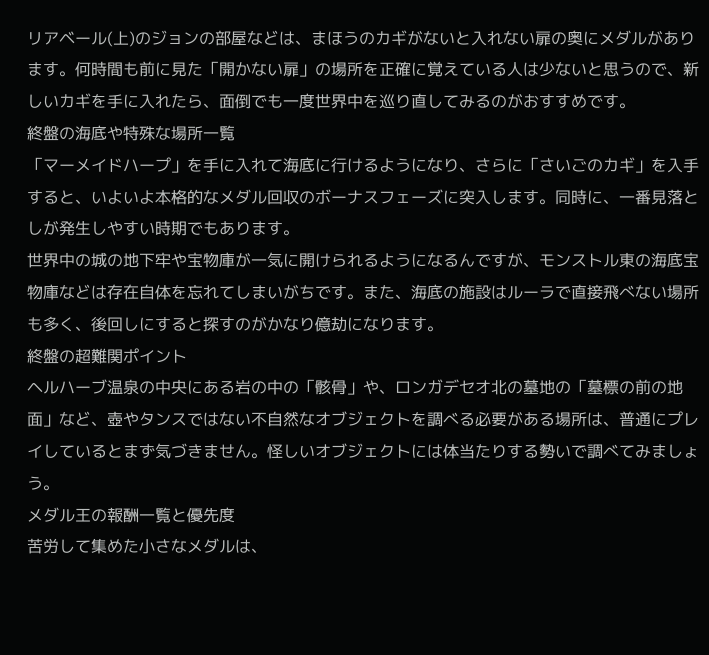リアベール(上)のジョンの部屋などは、まほうのカギがないと入れない扉の奥にメダルがあります。何時間も前に見た「開かない扉」の場所を正確に覚えている人は少ないと思うので、新しいカギを手に入れたら、面倒でも一度世界中を巡り直してみるのがおすすめです。
終盤の海底や特殊な場所一覧
「マーメイドハープ」を手に入れて海底に行けるようになり、さらに「さいごのカギ」を入手すると、いよいよ本格的なメダル回収のボーナスフェーズに突入します。同時に、一番見落としが発生しやすい時期でもあります。
世界中の城の地下牢や宝物庫が一気に開けられるようになるんですが、モンストル東の海底宝物庫などは存在自体を忘れてしまいがちです。また、海底の施設はルーラで直接飛べない場所も多く、後回しにすると探すのがかなり億劫になります。
終盤の超難関ポイント
ヘルハーブ温泉の中央にある岩の中の「骸骨」や、ロンガデセオ北の墓地の「墓標の前の地面」など、壺やタンスではない不自然なオブジェクトを調べる必要がある場所は、普通にプレイしているとまず気づきません。怪しいオブジェクトには体当たりする勢いで調べてみましょう。
メダル王の報酬一覧と優先度
苦労して集めた小さなメダルは、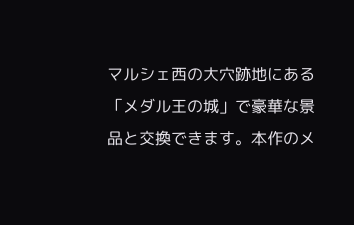マルシェ西の大穴跡地にある「メダル王の城」で豪華な景品と交換できます。本作のメ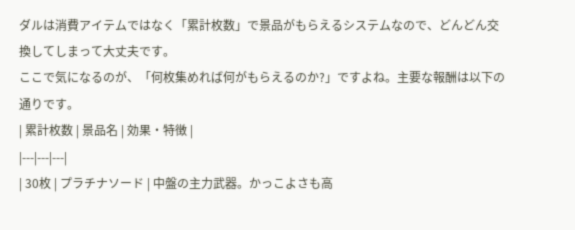ダルは消費アイテムではなく「累計枚数」で景品がもらえるシステムなので、どんどん交換してしまって大丈夫です。
ここで気になるのが、「何枚集めれば何がもらえるのか?」ですよね。主要な報酬は以下の通りです。
| 累計枚数 | 景品名 | 効果・特徴 |
|---|---|---|
| 30枚 | プラチナソード | 中盤の主力武器。かっこよさも高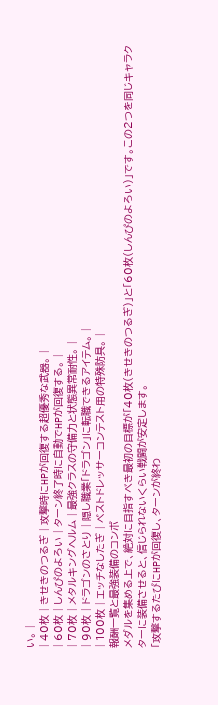い。 |
| 40枚 | きせきのつるぎ | 攻撃時にHPが回復する超優秀な武器。 |
| 60枚 | しんぴのよろい | ターン終了時に自動でHPが回復する。 |
| 70枚 | メタルキングヘルム | 最強クラスの守備力と状態異常耐性。 |
| 90枚 | ドラゴンのさとり | 隠し職業「ドラゴン」に転職できるアイテム。 |
| 100枚 | エッチなしたぎ | ベストドレッサーコンテスト用の特殊防具。 |
報酬一覧と最強装備のコンボ
メダルを集める上で、絶対に目指すべき最初の目標が「40枚(きせきのつるぎ)」と「60枚(しんぴのよろい)」です。この2つを同じキャラクターに装備させると、信じられないくらい戦闘が安定します。
「攻撃するたびにHPが回復し、ターンが終わ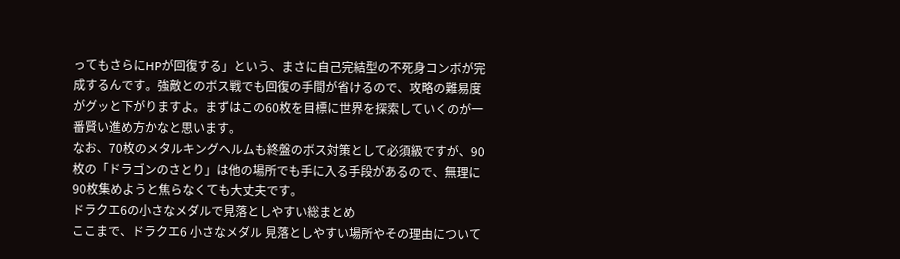ってもさらにHPが回復する」という、まさに自己完結型の不死身コンボが完成するんです。強敵とのボス戦でも回復の手間が省けるので、攻略の難易度がグッと下がりますよ。まずはこの60枚を目標に世界を探索していくのが一番賢い進め方かなと思います。
なお、70枚のメタルキングヘルムも終盤のボス対策として必須級ですが、90枚の「ドラゴンのさとり」は他の場所でも手に入る手段があるので、無理に90枚集めようと焦らなくても大丈夫です。
ドラクエ6の小さなメダルで見落としやすい総まとめ
ここまで、ドラクエ6 小さなメダル 見落としやすい場所やその理由について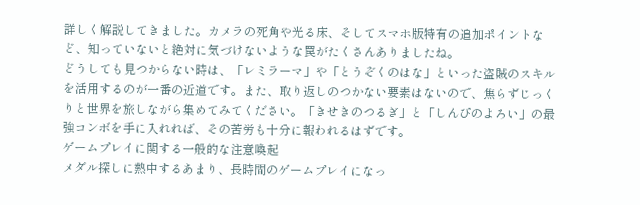詳しく解説してきました。カメラの死角や光る床、そしてスマホ版特有の追加ポイントなど、知っていないと絶対に気づけないような罠がたくさんありましたね。
どうしても見つからない時は、「レミラーマ」や「とうぞくのはな」といった盗賊のスキルを活用するのが一番の近道です。また、取り返しのつかない要素はないので、焦らずじっくりと世界を旅しながら集めてみてください。「きせきのつるぎ」と「しんぴのよろい」の最強コンボを手に入れれば、その苦労も十分に報われるはずです。
ゲームプレイに関する一般的な注意喚起
メダル探しに熱中するあまり、長時間のゲームプレイになっ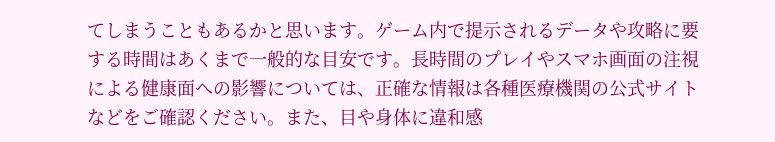てしまうこともあるかと思います。ゲーム内で提示されるデータや攻略に要する時間はあくまで一般的な目安です。長時間のプレイやスマホ画面の注視による健康面への影響については、正確な情報は各種医療機関の公式サイトなどをご確認ください。また、目や身体に違和感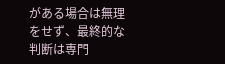がある場合は無理をせず、最終的な判断は専門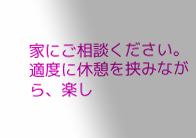家にご相談ください。適度に休憩を挟みながら、楽し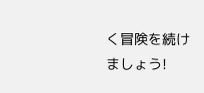く冒険を続けましょう!